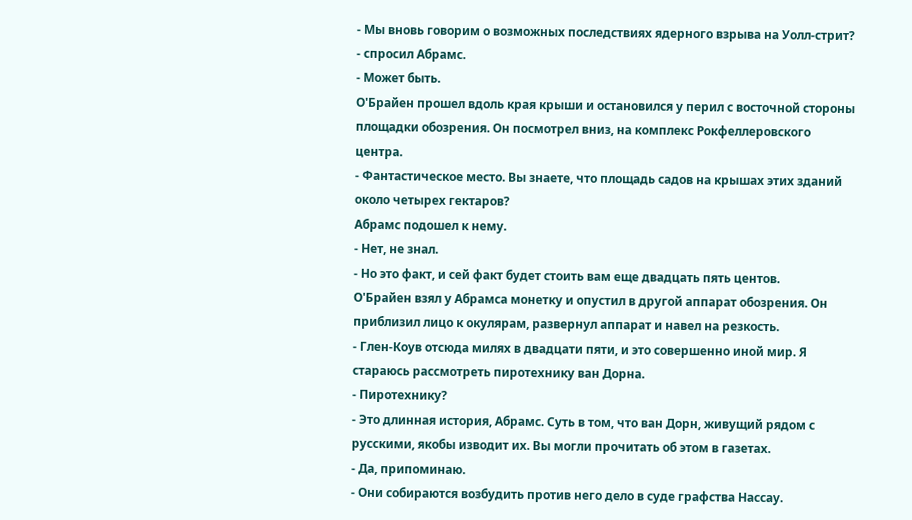- Мы вновь говорим о возможных последствиях ядерного взрыва на Уолл-стрит? - спросил Абрамс.
- Может быть.
О'Брайен прошел вдоль края крыши и остановился у перил с восточной стороны площадки обозрения. Он посмотрел вниз, на комплекс Рокфеллеровского центра.
- Фантастическое место. Вы знаете, что площадь садов на крышах этих зданий около четырех гектаров?
Абрамс подошел к нему.
- Нет, не знал.
- Но это факт, и сей факт будет стоить вам еще двадцать пять центов.
О'Брайен взял у Абрамса монетку и опустил в другой аппарат обозрения. Он приблизил лицо к окулярам, развернул аппарат и навел на резкость.
- Глен-Коув отсюда милях в двадцати пяти, и это совершенно иной мир. Я стараюсь рассмотреть пиротехнику ван Дорна.
- Пиротехнику?
- Это длинная история, Абрамс. Суть в том, что ван Дорн, живущий рядом с русскими, якобы изводит их. Вы могли прочитать об этом в газетах.
- Да, припоминаю.
- Они собираются возбудить против него дело в суде графства Нассау.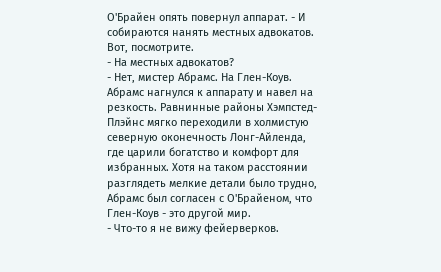О'Брайен опять повернул аппарат. - И собираются нанять местных адвокатов. Вот, посмотрите.
- На местных адвокатов?
- Нет, мистер Абрамс. На Глен-Коув. Абрамс нагнулся к аппарату и навел на резкость. Равнинные районы Хэмпстед-Плэйнс мягко переходили в холмистую северную оконечность Лонг-Айленда, где царили богатство и комфорт для избранных. Хотя на таком расстоянии разглядеть мелкие детали было трудно, Абрамс был согласен с О'Брайеном, что Глен-Коув - это другой мир.
- Что-то я не вижу фейерверков.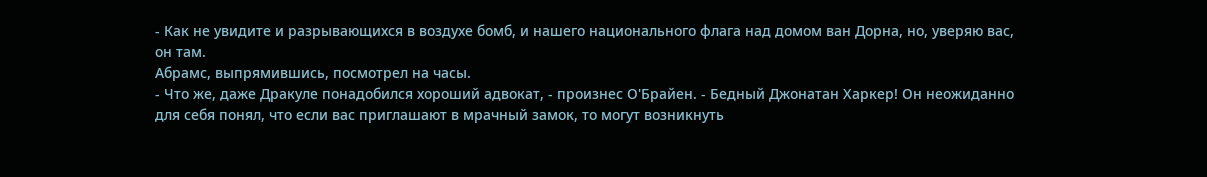- Как не увидите и разрывающихся в воздухе бомб, и нашего национального флага над домом ван Дорна, но, уверяю вас, он там.
Абрамс, выпрямившись, посмотрел на часы.
- Что же, даже Дракуле понадобился хороший адвокат, - произнес О'Брайен. - Бедный Джонатан Харкер! Он неожиданно для себя понял, что если вас приглашают в мрачный замок, то могут возникнуть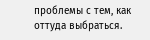проблемы с тем, как оттуда выбраться.